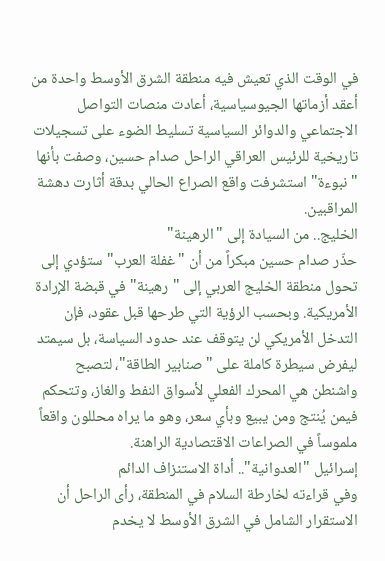في الوقت الذي تعيش فيه منطقة الشرق الأوسط واحدة من أعقد أزماتها الجيوسياسية، أعادت منصات التواصل الاجتماعي والدوائر السياسية تسليط الضوء على تسجيلات تاريخية للرئيس العراقي الراحل صدام حسين، وصفت بأنها "نبوءة" استشرفت واقع الصراع الحالي بدقة أثارت دهشة المراقبين.
الخليج.. من السيادة إلى "الرهينة"
حذّر صدام حسين مبكراً من أن "غفلة العرب" ستؤدي إلى تحول منطقة الخليج العربي إلى "رهينة" في قبضة الإرادة الأمريكية. وبحسب الرؤية التي طرحها قبل عقود، فإن التدخل الأمريكي لن يتوقف عند حدود السياسة، بل سيمتد ليفرض سيطرة كاملة على "صنابير الطاقة"، لتصبح واشنطن هي المحرك الفعلي لأسواق النفط والغاز، وتتحكم فيمن يُنتج ومن يبيع وبأي سعر، وهو ما يراه محللون واقعاً ملموساً في الصراعات الاقتصادية الراهنة.
إسرائيل "العدوانية".. أداة الاستنزاف الدائم
وفي قراءته لخارطة السلام في المنطقة، رأى الراحل أن الاستقرار الشامل في الشرق الأوسط لا يخدم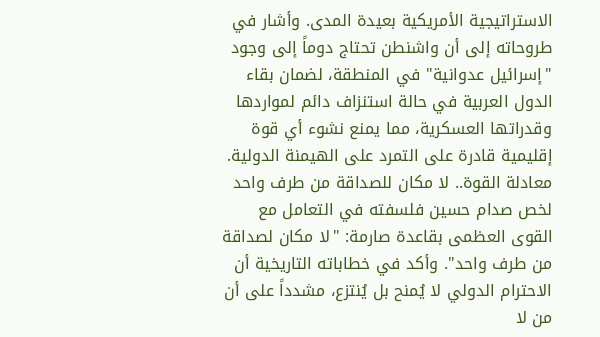الاستراتيجية الأمريكية بعيدة المدى. وأشار في طروحاته إلى أن واشنطن تحتاج دوماً إلى وجود "إسرائيل عدوانية" في المنطقة، لضمان بقاء الدول العربية في حالة استنزاف دائم لمواردها وقدراتها العسكرية، مما يمنع نشوء أي قوة إقليمية قادرة على التمرد على الهيمنة الدولية.
معادلة القوة.. لا مكان للصداقة من طرف واحد
لخص صدام حسين فلسفته في التعامل مع القوى العظمى بقاعدة صارمة: "لا مكان لصداقة من طرف واحد". وأكد في خطاباته التاريخية أن الاحترام الدولي لا يُمنح بل يُنتزع، مشدداً على أن من لا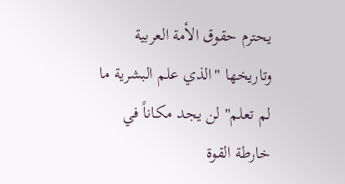يحترم حقوق الأمة العربية وتاريخها "الذي علم البشرية ما لم تعلم" لن يجد مكاناً في خارطة القوة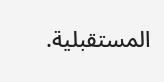المستقبلية.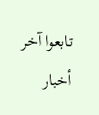تابعوا آخر أخبار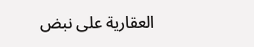العقارية على نبض